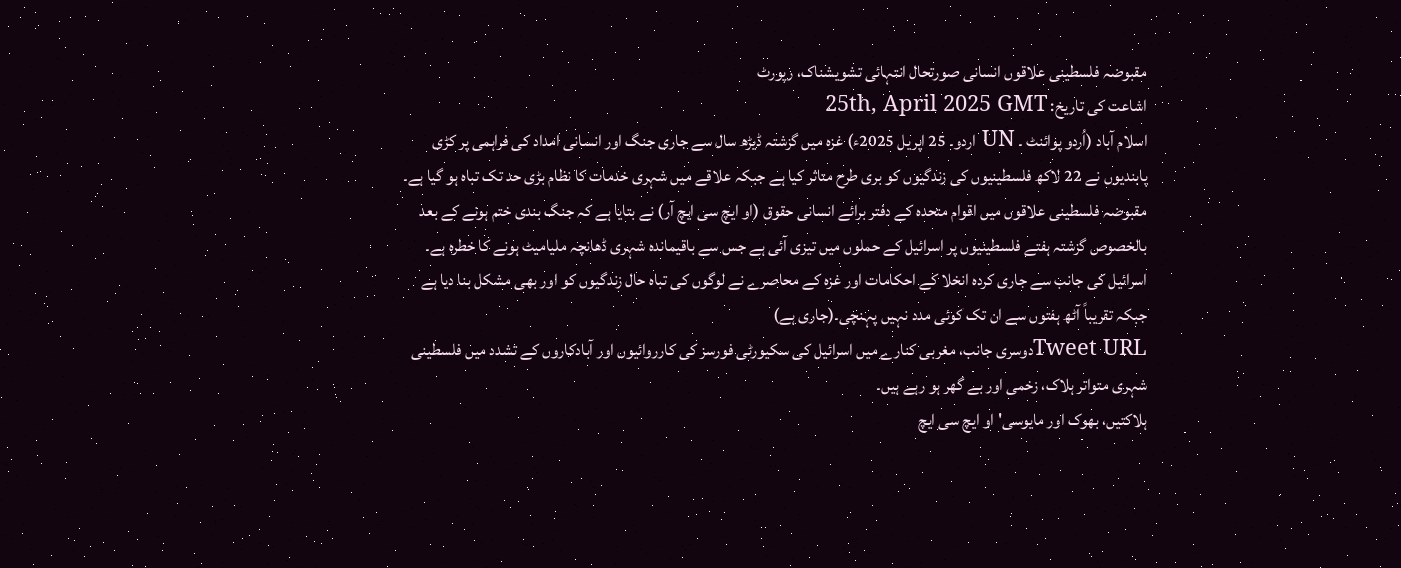مقبوضہ فلسطینی علاقوں انسانی صورتحال انتہائی تشویشناک، رپورٹ
اشاعت کی تاریخ: 25th, April 2025 GMT
اسلام آباد (اُردو پوائنٹ ۔ UN اردو۔ 25 اپریل 2025ء) غزہ میں گزشتہ ڈیڑھ سال سے جاری جنگ اور انسانی امداد کی فراہمی پر کڑی پابندیوں نے 22 لاکھ فلسطینیوں کی زندگیوں کو بری طرح متاثر کیا ہے جبکہ علاقے میں شہری خدمات کا نظام بڑی حد تک تباہ ہو گیا ہے۔
مقبوضہ فلسطینی علاقوں میں اقوام متحدہ کے دفتر برائے انسانی حقوق (او ایچ سی ایچ آر) نے بتایا ہے کہ جنگ بندی ختم ہونے کے بعد بالخصوص گزشتہ ہفتے فلسطینیوں پر اسرائیل کے حملوں میں تیزی آئی ہے جس سے باقیماندہ شہری ڈھانچہ ملیامیٹ ہونے کا خطرہ ہے۔
اسرائیل کی جانب سے جاری کردہ انخلا کے احکامات اور غزہ کے محاصرے نے لوگوں کی تباہ حال زندگیوں کو اور بھی مشکل بنا دیا ہے جبکہ تقریباً آٹھ ہفتوں سے ان تک کوئی مدد نہیں پہنچی۔(جاری ہے)
Tweet URLدوسری جانب، مغربی کنارے میں اسرائیل کی سکیورٹی فورسز کی کارروائیوں اور آبادکاروں کے تشدد میں فلسطینی شہری متواتر ہلاک، زخمی اور بے گھر ہو رہے ہیں۔
ہلاکتیں، بھوک اور مایوسی'او ایچ سی ایچ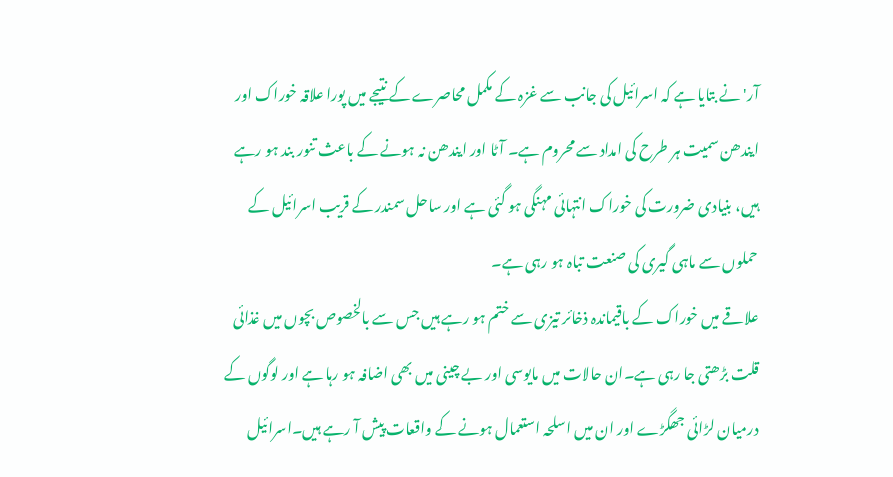آر' نے بتایا ہے کہ اسرائیل کی جانب سے غزہ کے مکمل محاصرے کے نتیجے میں پورا علاقہ خوراک اور ایندھن سمیت ہر طرح کی امداد سے محروم ہے۔ آٹا اور ایندھن نہ ہونے کے باعث تنور بند ہو رہے ہیں، بنیادی ضرورت کی خوراک انتہائی مہنگی ہو گئی ہے اور ساحل سمندر کے قریب اسرائیل کے حملوں سے ماہی گیری کی صنعت تباہ ہو رہی ہے۔
علاقے میں خوراک کے باقیماندہ ذخائر تیزی سے ختم ہو رہے ہیں جس سے بالخصوص بچوں میں غذائی قلت بڑھتی جا رہی ہے۔ان حالات میں مایوسی اور بے چینی میں بھی اضافہ ہو رہا ہے اور لوگوں کے درمیان لڑائی جھگڑے اور ان میں اسلحہ استعمال ہونے کے واقعات پیش آ رہے ہیں۔اسرائیل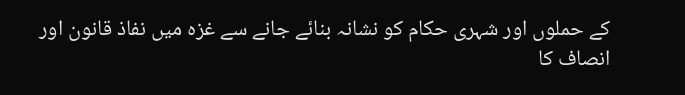کے حملوں اور شہری حکام کو نشانہ بنائے جانے سے غزہ میں نفاذ قانون اور انصاف کا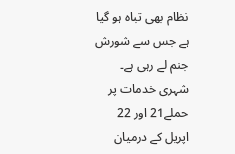نظام بھی تباہ ہو گیا ہے جس سے شورش جنم لے رہی ہے۔
شہری خدمات پر حملے21 اور 22 اپریل کے درمیان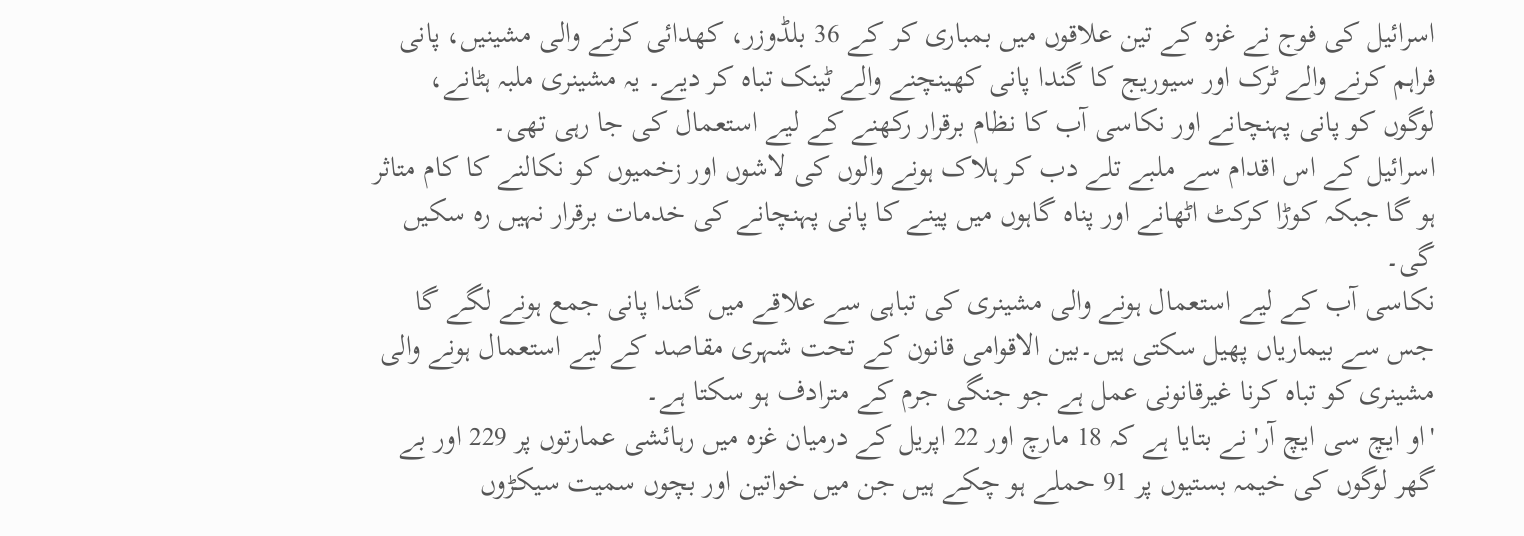اسرائیل کی فوج نے غزہ کے تین علاقوں میں بمباری کر کے 36 بلڈوزر، کھدائی کرنے والی مشینیں، پانی فراہم کرنے والے ٹرک اور سیوریج کا گندا پانی کھینچنے والے ٹینک تباہ کر دیے۔ یہ مشینری ملبہ ہٹانے، لوگوں کو پانی پہنچانے اور نکاسی آب کا نظام برقرار رکھنے کے لیے استعمال کی جا رہی تھی۔
اسرائیل کے اس اقدام سے ملبے تلے دب کر ہلاک ہونے والوں کی لاشوں اور زخمیوں کو نکالنے کا کام متاثر ہو گا جبکہ کوڑا کرکٹ اٹھانے اور پناہ گاہوں میں پینے کا پانی پہنچانے کی خدمات برقرار نہیں رہ سکیں گی۔
نکاسی آب کے لیے استعمال ہونے والی مشینری کی تباہی سے علاقے میں گندا پانی جمع ہونے لگے گا جس سے بیماریاں پھیل سکتی ہیں۔بین الاقوامی قانون کے تحت شہری مقاصد کے لیے استعمال ہونے والی مشینری کو تباہ کرنا غیرقانونی عمل ہے جو جنگی جرم کے مترادف ہو سکتا ہے۔
'او ایچ سی ایچ آر' نے بتایا ہے کہ 18 مارچ اور 22 اپریل کے درمیان غزہ میں رہائشی عمارتوں پر 229 اور بے گھر لوگوں کی خیمہ بستیوں پر 91 حملے ہو چکے ہیں جن میں خواتین اور بچوں سمیت سیکڑوں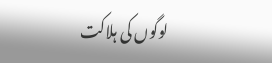لوگوں کی ہلاکت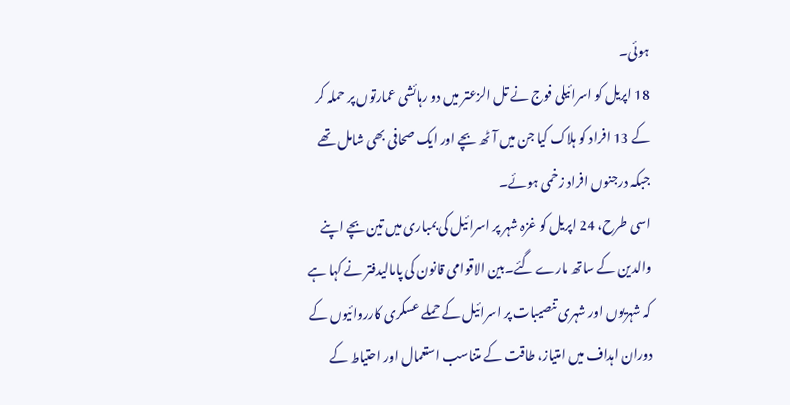ہوئی۔
18 اپریل کو اسرائیلی فوج نے تل الزعتر میں دو رہائشی عمارتوں پر حملہ کر کے 13 افراد کو ہلاک کیا جن میں آٹھ بچے اور ایک صحافی بھی شامل تھے جبکہ درجنوں افراد زخمی ہوئے۔
اسی طرح، 24 اپریل کو غزہ شہر پر اسرائیل کی بمباری میں تین بچے اپنے والدین کے ساتھ مارے گئے۔بین الاقوامی قانون کی پامالیدفتر نے کہا ہے کہ شہریوں اور شہری تنصیبات پر اسرائیل کے حملے عسکری کارروائیوں کے دوران اہداف میں امتیاز، طاقت کے متناسب استعمال اور احتیاط کے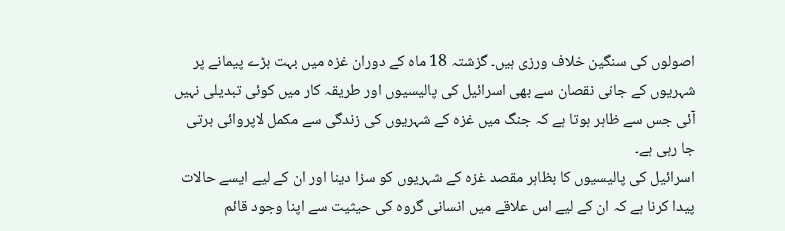اصولوں کی سنگین خلاف ورزی ہیں۔ گزشتہ 18 ماہ کے دوران غزہ میں بہت بڑے پیمانے پر شہریوں کے جانی نقصان سے بھی اسرائیل کی پالیسیوں اور طریقہ کار میں کوئی تبدیلی نہیں آئی جس سے ظاہر ہوتا ہے کہ جنگ میں غزہ کے شہریوں کی زندگی سے مکمل لاپروائی برتی جا رہی ہے۔
اسرائیل کی پالیسیوں کا بظاہر مقصد غزہ کے شہریوں کو سزا دینا اور ان کے لیے ایسے حالات پیدا کرنا ہے کہ ان کے لیے اس علاقے میں انسانی گروہ کی حیثیت سے اپنا وجود قائم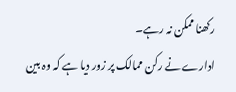رکھنا ممکن نہ رہے۔
ادارے نے رکن ممالک پر زور دیا ہے کہ وہ بین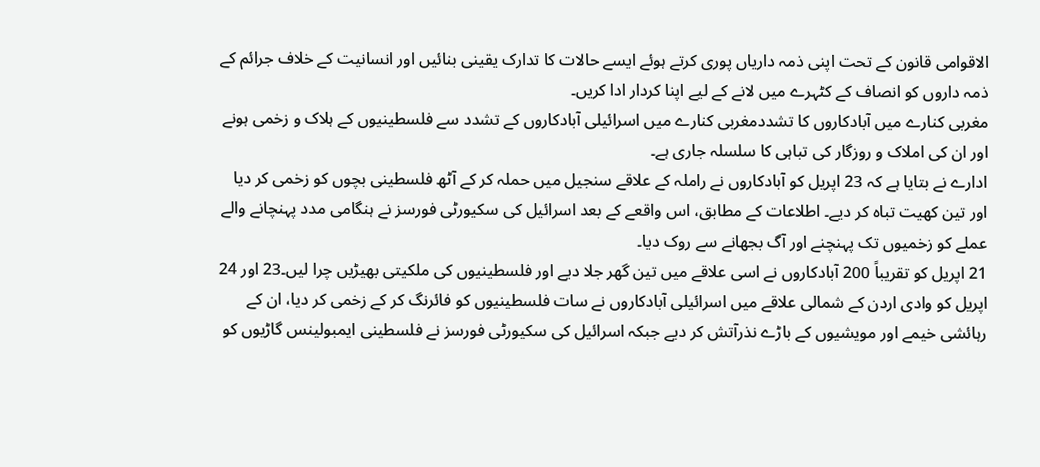الاقوامی قانون کے تحت اپنی ذمہ داریاں پوری کرتے ہوئے ایسے حالات کا تدارک یقینی بنائیں اور انسانیت کے خلاف جرائم کے ذمہ داروں کو انصاف کے کٹہرے میں لانے کے لیے اپنا کردار ادا کریں۔
مغربی کنارے میں آبادکاروں کا تشددمغربی کنارے میں اسرائیلی آبادکاروں کے تشدد سے فلسطینیوں کے ہلاک و زخمی ہونے اور ان کی املاک و روزگار کی تباہی کا سلسلہ جاری ہے۔
ادارے نے بتایا ہے کہ 23 اپریل کو آبادکاروں نے راملہ کے علاقے سنجیل میں حملہ کر کے آٹھ فلسطینی بچوں کو زخمی کر دیا اور تین کھیت تباہ کر دیے۔ اطلاعات کے مطابق، اس واقعے کے بعد اسرائیل کی سکیورٹی فورسز نے ہنگامی مدد پہنچانے والے عملے کو زخمیوں تک پہنچنے اور آگ بجھانے سے روک دیا۔
21 اپریل کو تقریباً 200 آبادکاروں نے اسی علاقے میں تین گھر جلا دیے اور فلسطینیوں کی ملکیتی بھیڑیں چرا لیں۔23 اور 24 اپریل کو وادی اردن کے شمالی علاقے میں اسرائیلی آبادکاروں نے سات فلسطینیوں کو فائرنگ کر کے زخمی کر دیا، ان کے رہائشی خیمے اور مویشیوں کے باڑے نذرآتش کر دیے جبکہ اسرائیل کی سکیورٹی فورسز نے فلسطینی ایمبولینس گاڑیوں کو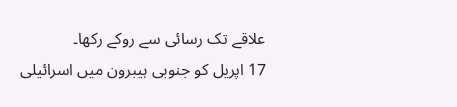علاقے تک رسائی سے روکے رکھا۔
17 اپریل کو جنوبی ہیبرون میں اسرائیلی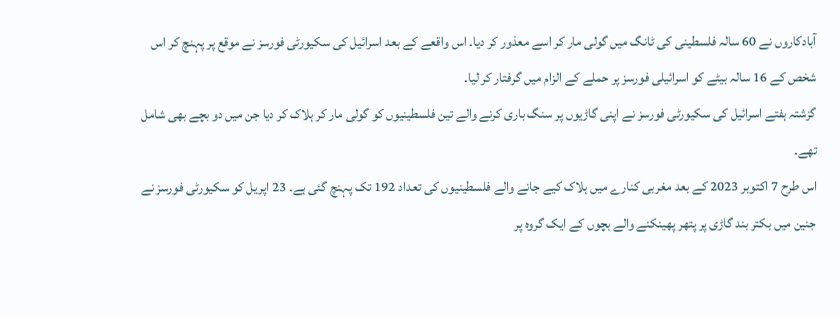آبادکاروں نے 60 سالہ فلسطینی کی ٹانگ میں گولی مار کر اسے معذور کر دیا۔ اس واقعے کے بعد اسرائیل کی سکیورٹی فورسز نے موقع پر پہنچ کر اس شخص کے 16 سالہ بیٹے کو اسرائیلی فورسز پر حملے کے الزام میں گرفتار کر لیا۔
گزشتہ ہفتے اسرائیل کی سکیورٹی فورسز نے اپنی گاڑیوں پر سنگ باری کرنے والے تین فلسطینیوں کو گولی مار کر ہلاک کر دیا جن میں دو بچے بھی شامل تھے۔
اس طرح 7 اکتوبر 2023 کے بعد مغربی کنارے میں ہلاک کیے جانے والے فلسطینیوں کی تعداد 192 تک پہنچ گئی ہے۔ 23 اپریل کو سکیورٹی فورسز نے جنین میں بکتر بند گاڑی پر پتھر پھینکنے والے بچوں کے ایک گروہ پر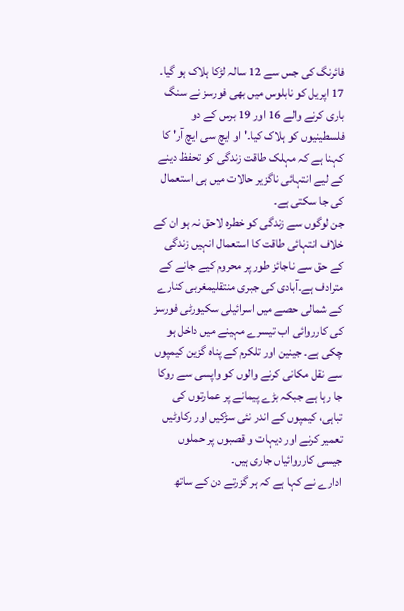فائرنگ کی جس سے 12 سالہ لڑکا ہلاک ہو گیا۔ 17 اپریل کو نابلوس میں بھی فورسز نے سنگ باری کرنے والے 16 اور 19 برس کے دو فلسطینیوں کو ہلاک کیا۔'او ایچ سی ایچ آر' کا کہنا ہے کہ مہلک طاقت زندگی کو تحفظ دینے کے لیے انتہائی ناگزیر حالات میں ہی استعمال کی جا سکتی ہے۔
جن لوگوں سے زندگی کو خطرہ لاحق نہ ہو ان کے خلاف انتہائی طاقت کا استعمال انہیں زندگی کے حق سے ناجائز طور پر محروم کیے جانے کے مترادف ہے۔آبادی کی جبری منتقلیمغربی کنارے کے شمالی حصے میں اسرائیلی سکیورٹی فورسز کی کارروائی اب تیسرے مہینے میں داخل ہو چکی ہے۔ جینین اور تلکرم کے پناہ گزین کیمپوں سے نقل مکانی کرنے والوں کو واپسی سے روکا جا رہا ہے جبکہ بڑے پیمانے پر عمارتوں کی تباہی، کیمپوں کے اندر نئی سڑکیں اور رکاوٹیں تعمیر کرنے اور دیہات و قصبوں پر حملوں جیسی کارروائیاں جاری ہیں۔
ادارے نے کہا ہے کہ ہر گزرتے دن کے ساتھ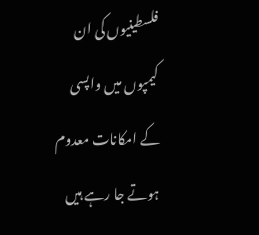فلسطینیوں کی ان کیمپوں میں واپسی کے امکانات معدوم ہوتے جا رہے ہیں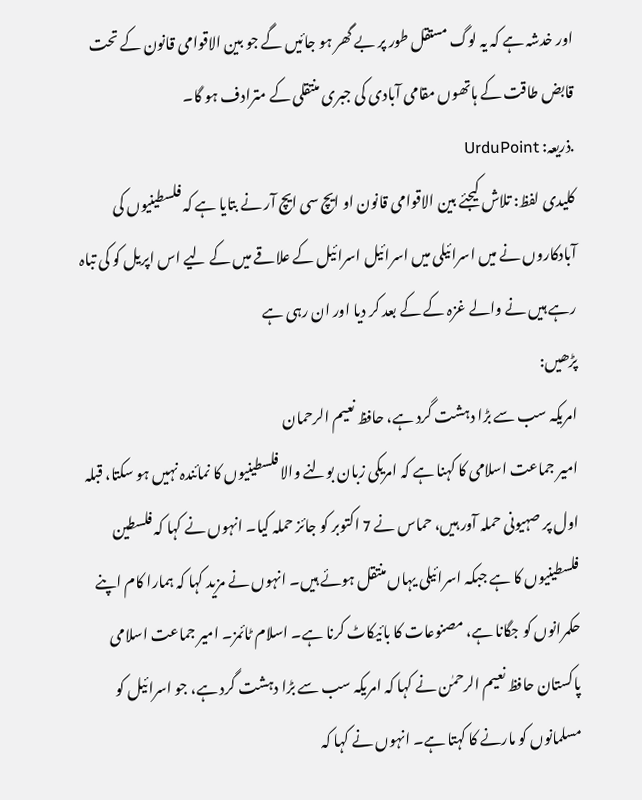اور خدشہ ہے کہ یہ لوگ مستقل طور پر بے گھر ہو جائیں گے جو بین الاقوامی قانون کے تحت قابض طاقت کے ہاتھوں مقامی آبادی کی جبری منتقلی کے مترادف ہو گا۔
.ذریعہ: UrduPoint
کلیدی لفظ: تلاش کیجئے بین الاقوامی قانون او ایچ سی ایچ آر نے بتایا ہے کہ فلسطینیوں کی آبادکاروں نے میں اسرائیلی میں اسرائیل اسرائیل کے علاقے میں کے لیے اس اپریل کو کی تباہ رہے ہیں نے والے غزہ کے کے بعد کر دیا اور ان رہی ہے
پڑھیں:
امریکہ سب سے بڑا دہشت گرد ہے، حافظ نعیم الرحمان
امیر جماعت اسلامی کا کہنا ہے کہ امریکی زبان بولنے والا فلسطینیوں کا نمائندہ نہیں ہو سکتا، قبلہ اول پر صہیونی حملہ آور ہیں، حماس نے 7 اکتوبر کو جائز حملہ کیا۔ انہوں نے کہا کہ فلسطین فلسطینیوں کا ہے جبکہ اسرائیلی یہاں منتقل ہوئے ہیں۔ انہوں نے مزید کہا کہ ہمارا کام اپنے حکمرانوں کو جگانا ہے، مصنوعات کا بائیکاٹ کرنا ہے۔ اسلام ٹائمز۔ امیر جماعت اسلامی پاکستان حافظ نعیم الرحمٰن نے کہا کہ امریکہ سب سے بڑا دہشت گرد ہے، جو اسرائیل کو مسلمانوں کو مارنے کا کہتا ہے۔ انہوں نے کہا کہ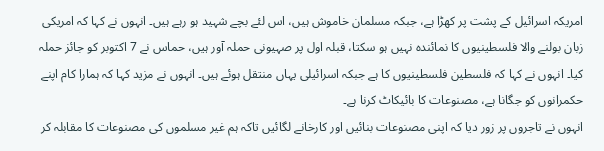امریکہ اسرائیل کے پشت پر کھڑا ہے، جبکہ مسلمان خاموش ہیں، اس لئے بچے شہید ہو رہے ہیں۔ انہوں نے کہا کہ امریکی زبان بولنے والا فلسطینیوں کا نمائندہ نہیں ہو سکتا، قبلہ اول پر صہیونی حملہ آور ہیں، حماس نے 7 اکتوبر کو جائز حملہ کیا۔ انہوں نے کہا کہ فلسطین فلسطینیوں کا ہے جبکہ اسرائیلی یہاں منتقل ہوئے ہیں۔ انہوں نے مزید کہا کہ ہمارا کام اپنے حکمرانوں کو جگانا ہے، مصنوعات کا بائیکاٹ کرنا ہے۔
انہوں نے تاجروں پر زور دیا کہ اپنی مصنوعات بنائیں اور کارخانے لگائیں تاکہ ہم غیر مسلموں کی مصنوعات کا مقابلہ کر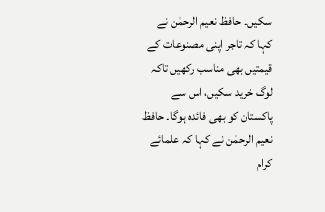سکیں۔ حافظ نعیم الرحمٰن نے کہا کہ تاجر اپنی مصنوعات کے قیمتیں بھی مناسب رکھیں تاکہ لوگ خرید سکیں، اس سے پاکستان کو بھی فائدہ ہوگا۔ حافظ نعیم الرحمٰن نے کہا کہ علمائے کرام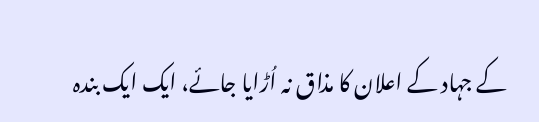کے جہاد کے اعلان کا مذاق نہ اُڑایا جائے، ایک ایک بندہ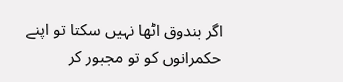اگر بندوق اٹھا نہیں سکتا تو اپنے حکمرانوں کو تو مجبور کر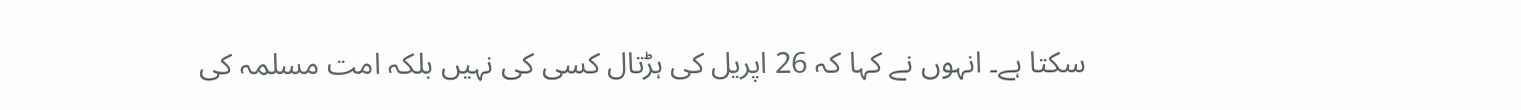سکتا ہے۔ انہوں نے کہا کہ 26 اپریل کی ہڑتال کسی کی نہیں بلکہ امت مسلمہ کی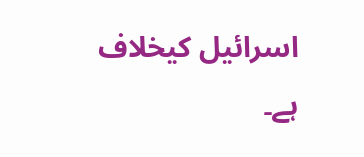اسرائیل کیخلاف ہے۔